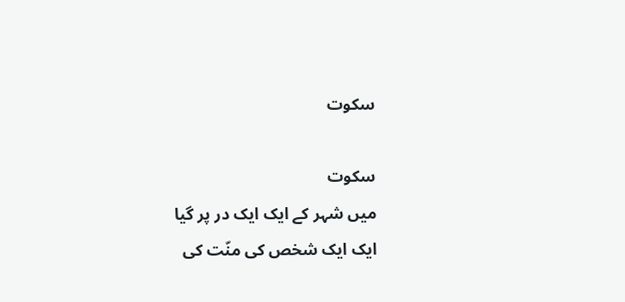سکوت

سکوت
میں شہر کے ایک ایک در پر گیا
ایک ایک شخص کی منّت کی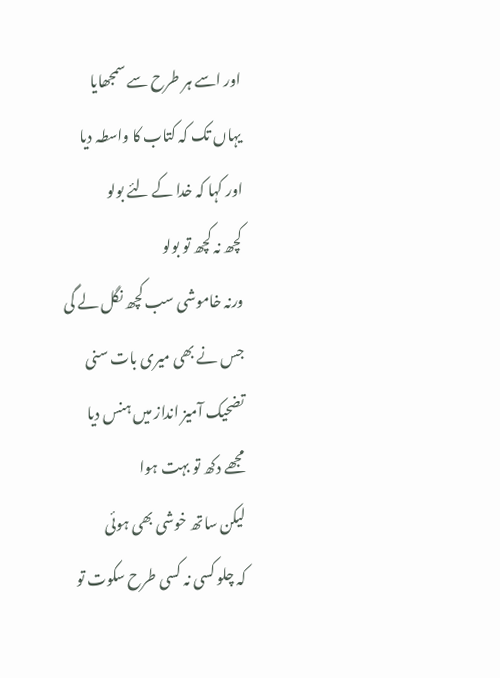اور اسے ہر طرح سے سمجھایا
یہاں تک کہ کتاب کا واسطہ دیا
اور کہا کہ خدا کے لئے بولو
کچھ نہ کچھ تو بولو
ورنہ خاموشی سب کچھ نگل لے گی
جس نے بھی میری بات سنی
تضحیک آمیز انداز میں ہنس دیا
مجھے دکھ تو بہت ہوا
لیکن ساتھ خوشی بھی ہوئی
کہ چلو کسی نہ کسی طرح سکوت تو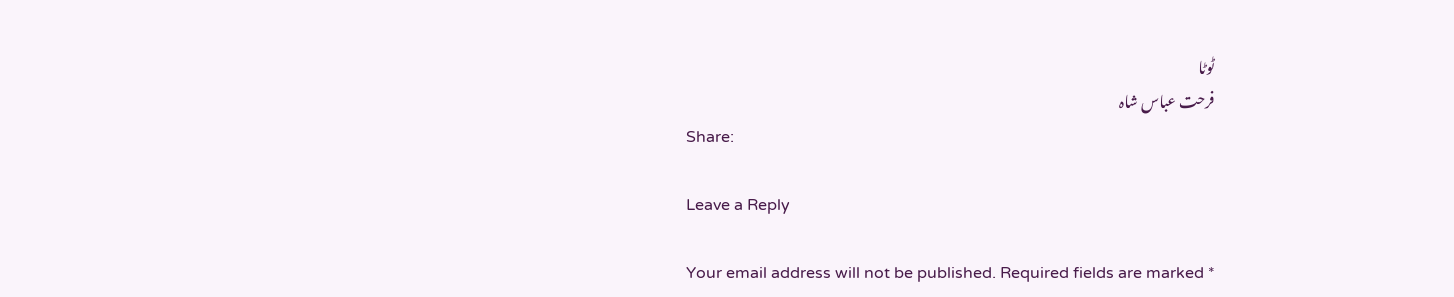ٹوٹا
فرحت عباس شاہ
Share:

Leave a Reply

Your email address will not be published. Required fields are marked *